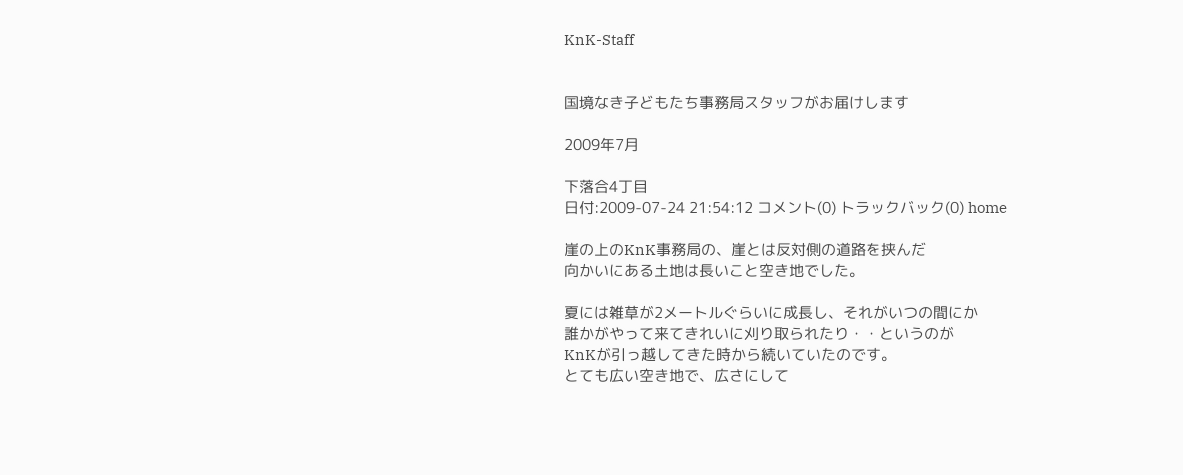KnK-Staff


国境なき子どもたち事務局スタッフがお届けします

2009年7月

下落合4丁目
日付:2009-07-24 21:54:12 コメント(0) トラックバック(0) home

崖の上のKnK事務局の、崖とは反対側の道路を挟んだ
向かいにある土地は長いこと空き地でした。

夏には雑草が2メートルぐらいに成長し、それがいつの間にか
誰かがやって来てきれいに刈り取られたり・・というのが
KnKが引っ越してきた時から続いていたのです。
とても広い空き地で、広さにして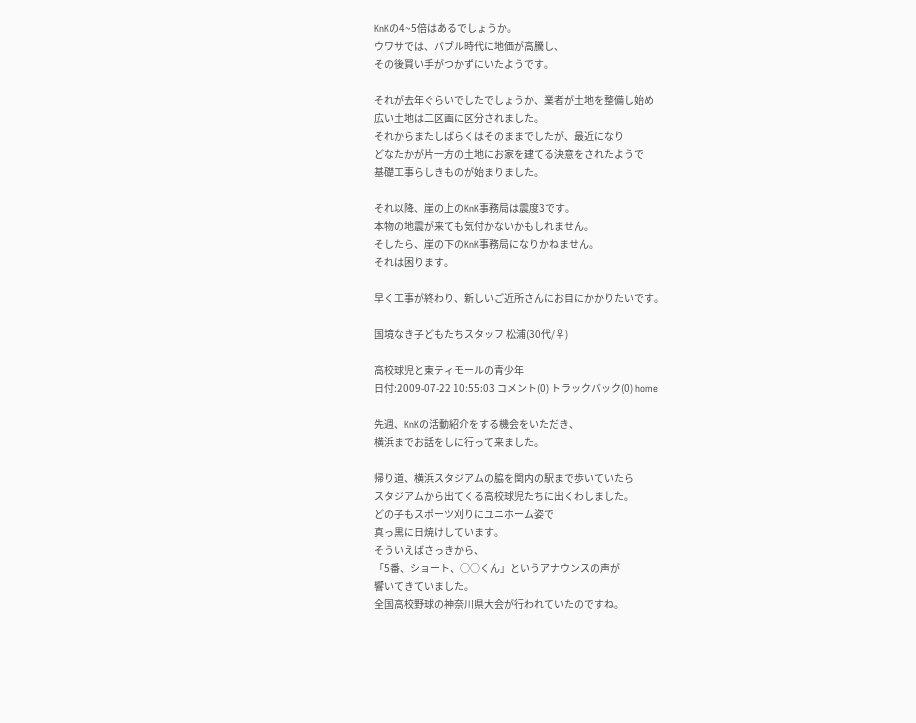KnKの4~5倍はあるでしょうか。
ウワサでは、バブル時代に地価が高騰し、
その後買い手がつかずにいたようです。

それが去年ぐらいでしたでしょうか、業者が土地を整備し始め
広い土地は二区画に区分されました。
それからまたしばらくはそのままでしたが、最近になり
どなたかが片一方の土地にお家を建てる決意をされたようで
基礎工事らしきものが始まりました。

それ以降、崖の上のKnK事務局は震度3です。
本物の地震が来ても気付かないかもしれません。
そしたら、崖の下のKnK事務局になりかねません。
それは困ります。

早く工事が終わり、新しいご近所さんにお目にかかりたいです。

国境なき子どもたちスタッフ 松浦(30代/♀)

高校球児と東ティモールの青少年
日付:2009-07-22 10:55:03 コメント(0) トラックバック(0) home

先週、KnKの活動紹介をする機会をいただき、
横浜までお話をしに行って来ました。

帰り道、横浜スタジアムの脇を関内の駅まで歩いていたら
スタジアムから出てくる高校球児たちに出くわしました。
どの子もスポーツ刈りにユニホーム姿で
真っ黒に日焼けしています。
そういえばさっきから、
「5番、ショート、○○くん」というアナウンスの声が
響いてきていました。
全国高校野球の神奈川県大会が行われていたのですね。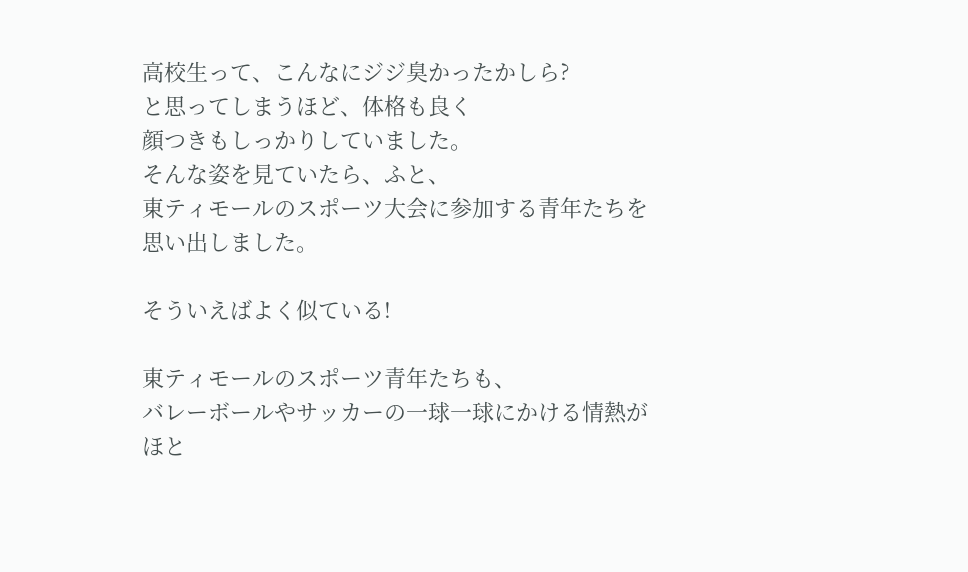高校生って、こんなにジジ臭かったかしら?
と思ってしまうほど、体格も良く
顔つきもしっかりしていました。
そんな姿を見ていたら、ふと、
東ティモールのスポーツ大会に参加する青年たちを
思い出しました。

そういえばよく似ている!

東ティモールのスポーツ青年たちも、
バレーボールやサッカーの一球一球にかける情熱が
ほと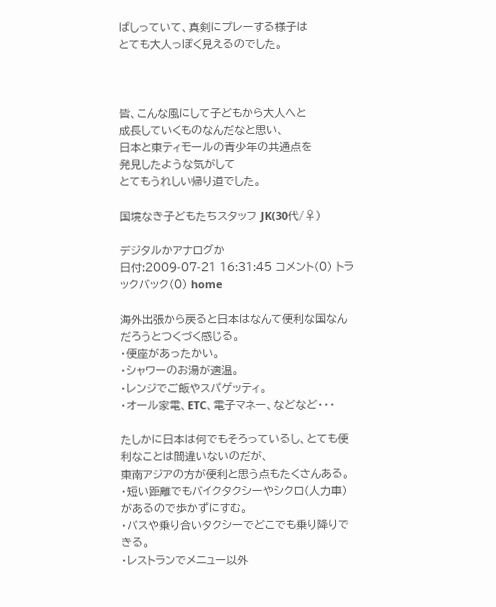ばしっていて、真剣にプレーする様子は
とても大人っぽく見えるのでした。



皆、こんな風にして子どもから大人へと
成長していくものなんだなと思い、
日本と東ティモールの青少年の共通点を
発見したような気がして
とてもうれしい帰り道でした。

国境なき子どもたちスタッフ JK(30代/♀)

デジタルかアナログか
日付:2009-07-21 16:31:45 コメント(0) トラックバック(0) home

海外出張から戻ると日本はなんて便利な国なんだろうとつくづく感じる。
・便座があったかい。
・シャワーのお湯が適温。
・レンジでご飯やスパゲッティ。
・オール家電、ETC、電子マネー、などなど・・・

たしかに日本は何でもそろっているし、とても便利なことは間違いないのだが、
東南アジアの方が便利と思う点もたくさんある。
・短い距離でもバイクタクシーやシクロ(人力車)があるので歩かずにすむ。
・バスや乗り合いタクシーでどこでも乗り降りできる。
・レストランでメニュー以外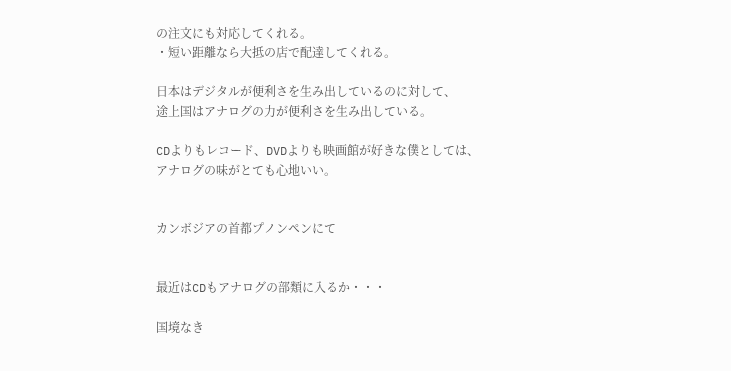の注文にも対応してくれる。
・短い距離なら大抵の店で配達してくれる。

日本はデジタルが便利さを生み出しているのに対して、
途上国はアナログの力が便利さを生み出している。

CDよりもレコード、DVDよりも映画館が好きな僕としては、
アナログの味がとても心地いい。


カンボジアの首都プノンペンにて


最近はCDもアナログの部類に入るか・・・

国境なき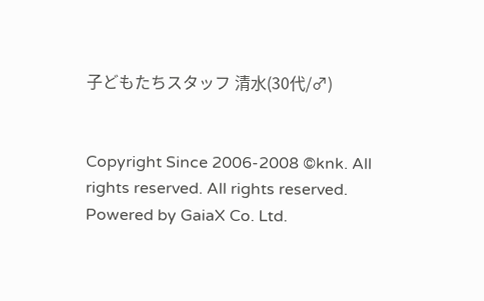子どもたちスタッフ 清水(30代/♂)


Copyright Since 2006-2008 ©knk. All rights reserved. All rights reserved. Powered by GaiaX Co. Ltd.